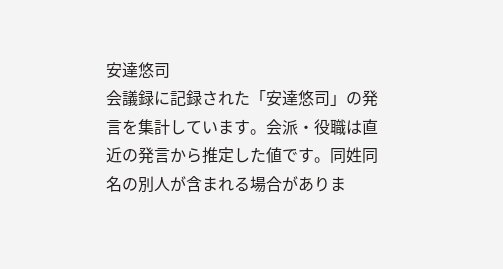安達悠司
会議録に記録された「安達悠司」の発言を集計しています。会派・役職は直近の発言から推定した値です。同姓同名の別人が含まれる場合がありま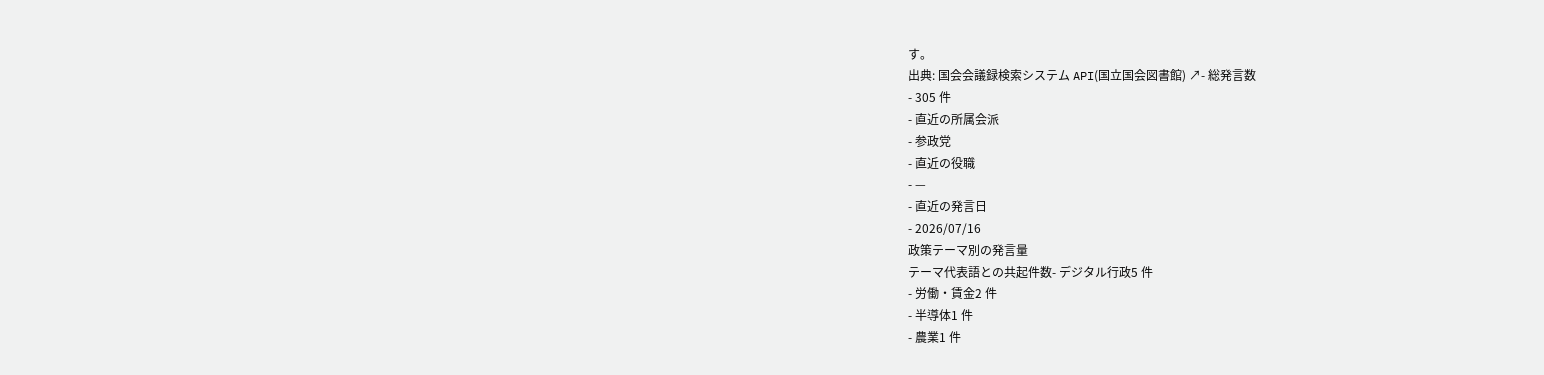す。
出典: 国会会議録検索システム API(国立国会図書館) ↗- 総発言数
- 305 件
- 直近の所属会派
- 参政党
- 直近の役職
- —
- 直近の発言日
- 2026/07/16
政策テーマ別の発言量
テーマ代表語との共起件数- デジタル行政5 件
- 労働・賃金2 件
- 半導体1 件
- 農業1 件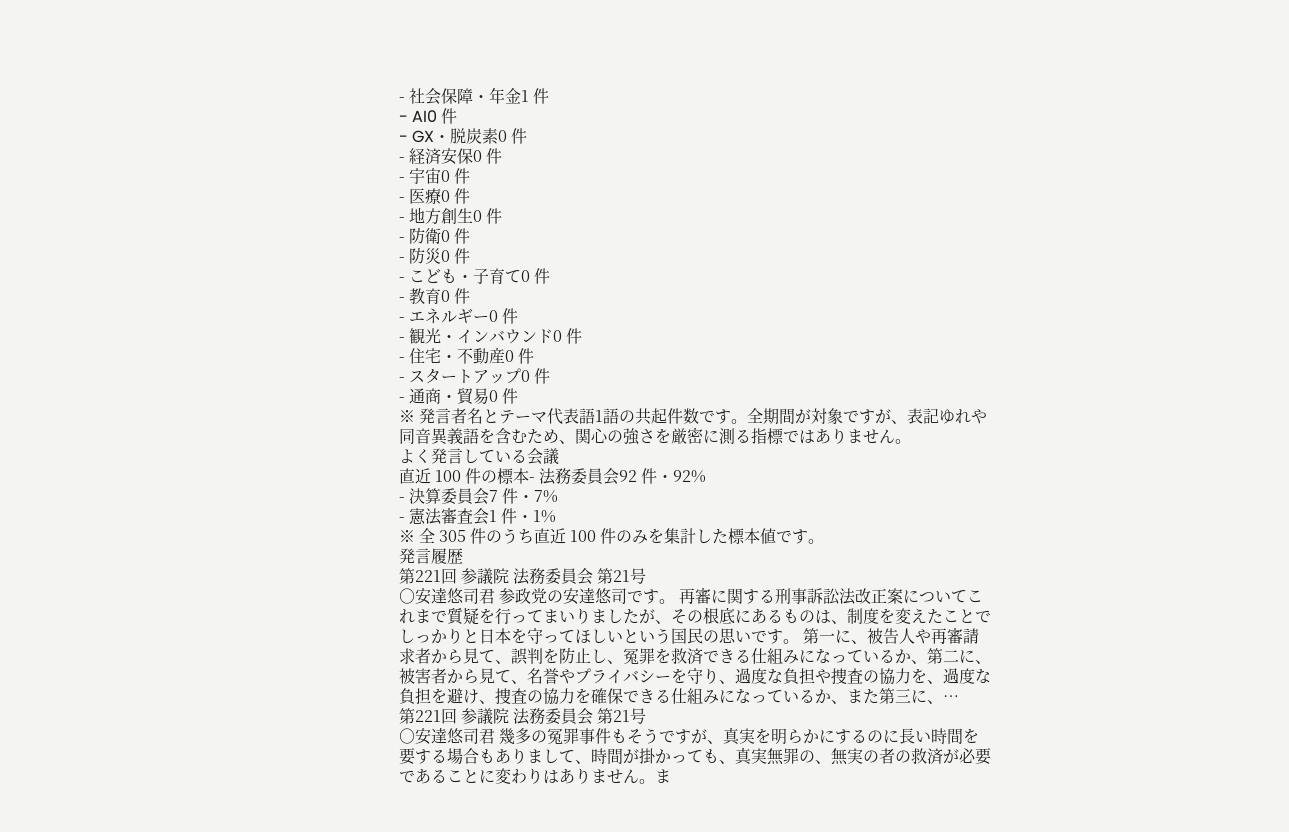- 社会保障・年金1 件
- AI0 件
- GX・脱炭素0 件
- 経済安保0 件
- 宇宙0 件
- 医療0 件
- 地方創生0 件
- 防衛0 件
- 防災0 件
- こども・子育て0 件
- 教育0 件
- エネルギー0 件
- 観光・インバウンド0 件
- 住宅・不動産0 件
- スタートアップ0 件
- 通商・貿易0 件
※ 発言者名とテーマ代表語1語の共起件数です。全期間が対象ですが、表記ゆれや 同音異義語を含むため、関心の強さを厳密に測る指標ではありません。
よく発言している会議
直近 100 件の標本- 法務委員会92 件・92%
- 決算委員会7 件・7%
- 憲法審査会1 件・1%
※ 全 305 件のうち直近 100 件のみを集計した標本値です。
発言履歴
第221回 参議院 法務委員会 第21号
○安達悠司君 参政党の安達悠司です。 再審に関する刑事訴訟法改正案についてこれまで質疑を行ってまいりましたが、その根底にあるものは、制度を変えたことでしっかりと日本を守ってほしいという国民の思いです。 第一に、被告人や再審請求者から見て、誤判を防止し、冤罪を救済できる仕組みになっているか、第二に、被害者から見て、名誉やプライバシーを守り、過度な負担や捜査の協力を、過度な負担を避け、捜査の協力を確保できる仕組みになっているか、また第三に、…
第221回 参議院 法務委員会 第21号
○安達悠司君 幾多の冤罪事件もそうですが、真実を明らかにするのに長い時間を要する場合もありまして、時間が掛かっても、真実無罪の、無実の者の救済が必要であることに変わりはありません。ま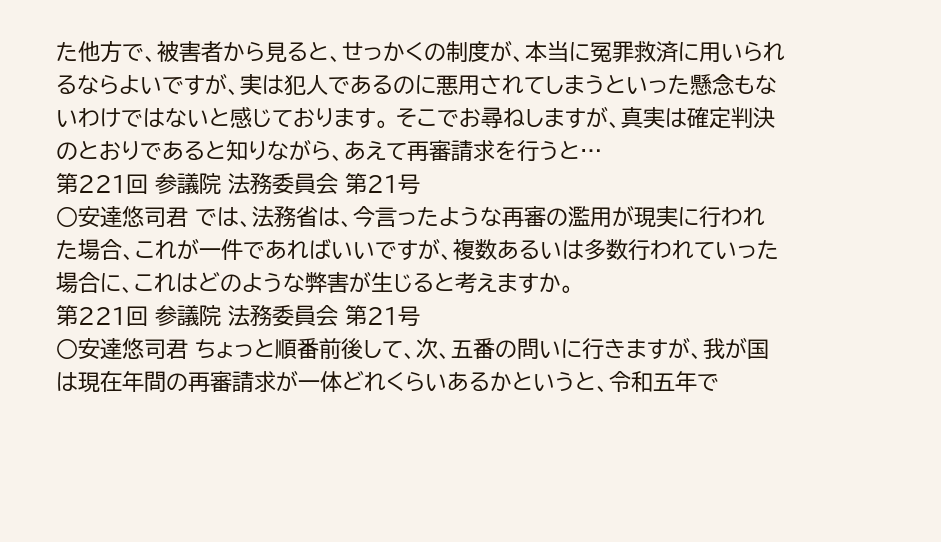た他方で、被害者から見ると、せっかくの制度が、本当に冤罪救済に用いられるならよいですが、実は犯人であるのに悪用されてしまうといった懸念もないわけではないと感じております。 そこでお尋ねしますが、真実は確定判決のとおりであると知りながら、あえて再審請求を行うと…
第221回 参議院 法務委員会 第21号
○安達悠司君 では、法務省は、今言ったような再審の濫用が現実に行われた場合、これが一件であればいいですが、複数あるいは多数行われていった場合に、これはどのような弊害が生じると考えますか。
第221回 参議院 法務委員会 第21号
○安達悠司君 ちょっと順番前後して、次、五番の問いに行きますが、我が国は現在年間の再審請求が一体どれくらいあるかというと、令和五年で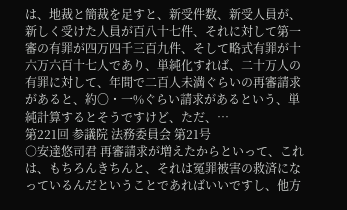は、地裁と簡裁を足すと、新受件数、新受人員が、新しく受けた人員が百八十七件、それに対して第一審の有罪が四万四千三百九件、そして略式有罪が十六万六百十七人であり、単純化すれば、二十万人の有罪に対して、年間で二百人未満ぐらいの再審請求があると、約〇・一%ぐらい請求があるという、単純計算するとそうですけど、ただ、…
第221回 参議院 法務委員会 第21号
○安達悠司君 再審請求が増えたからといって、これは、もちろんきちんと、それは冤罪被害の救済になっているんだということであればいいですし、他方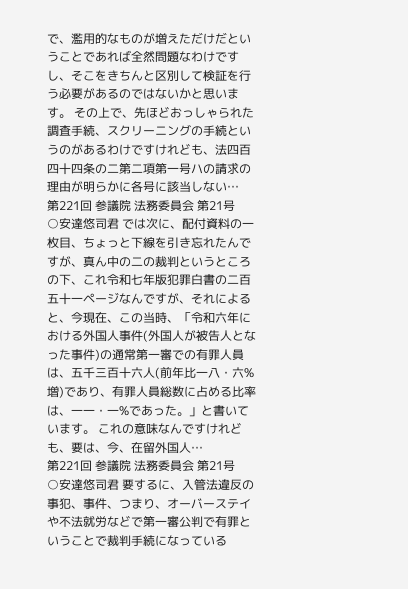で、濫用的なものが増えただけだということであれば全然問題なわけですし、そこをきちんと区別して検証を行う必要があるのではないかと思います。 その上で、先ほどおっしゃられた調査手続、スクリーニングの手続というのがあるわけですけれども、法四百四十四条の二第二項第一号ハの請求の理由が明らかに各号に該当しない…
第221回 参議院 法務委員会 第21号
○安達悠司君 では次に、配付資料の一枚目、ちょっと下線を引き忘れたんですが、真ん中の二の裁判というところの下、これ令和七年版犯罪白書の二百五十一ページなんですが、それによると、今現在、この当時、「令和六年における外国人事件(外国人が被告人となった事件)の通常第一審での有罪人員は、五千三百十六人(前年比一八・六%増)であり、有罪人員総数に占める比率は、一一・一%であった。」と書いています。 これの意味なんですけれども、要は、今、在留外国人…
第221回 参議院 法務委員会 第21号
○安達悠司君 要するに、入管法違反の事犯、事件、つまり、オーバーステイや不法就労などで第一審公判で有罪ということで裁判手続になっている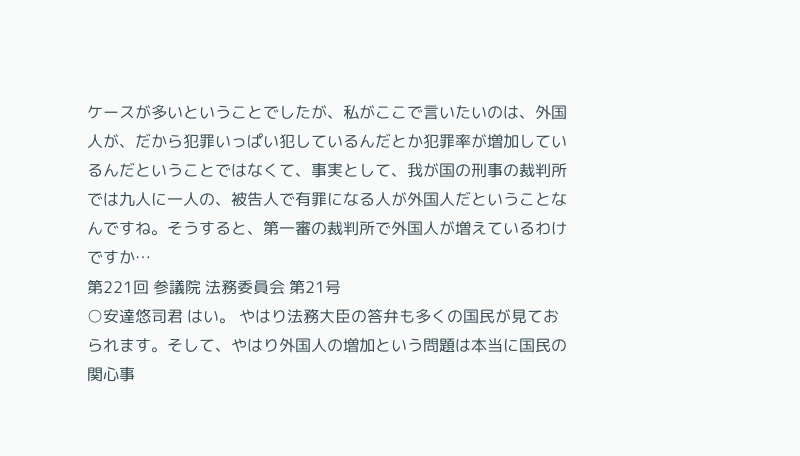ケースが多いということでしたが、私がここで言いたいのは、外国人が、だから犯罪いっぱい犯しているんだとか犯罪率が増加しているんだということではなくて、事実として、我が国の刑事の裁判所では九人に一人の、被告人で有罪になる人が外国人だということなんですね。そうすると、第一審の裁判所で外国人が増えているわけですか…
第221回 参議院 法務委員会 第21号
○安達悠司君 はい。 やはり法務大臣の答弁も多くの国民が見ておられます。そして、やはり外国人の増加という問題は本当に国民の関心事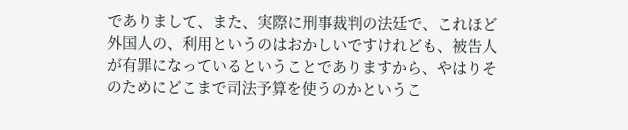でありまして、また、実際に刑事裁判の法廷で、これほど外国人の、利用というのはおかしいですけれども、被告人が有罪になっているということでありますから、やはりそのためにどこまで司法予算を使うのかというこ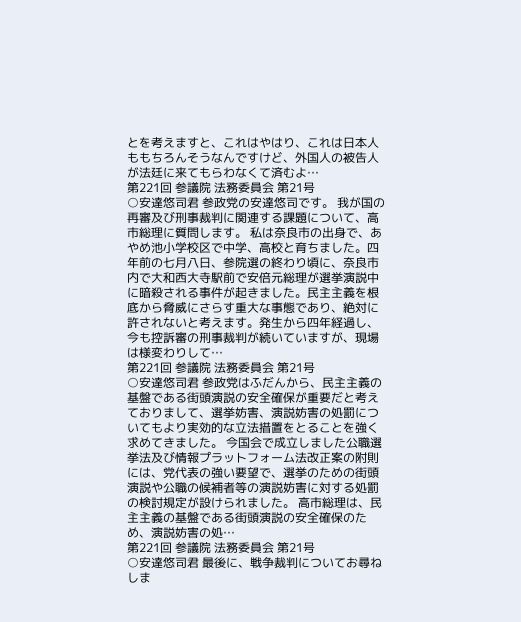とを考えますと、これはやはり、これは日本人ももちろんそうなんですけど、外国人の被告人が法廷に来てもらわなくて済むよ…
第221回 参議院 法務委員会 第21号
○安達悠司君 参政党の安達悠司です。 我が国の再審及び刑事裁判に関連する課題について、高市総理に質問します。 私は奈良市の出身で、あやめ池小学校区で中学、高校と育ちました。四年前の七月八日、参院選の終わり頃に、奈良市内で大和西大寺駅前で安倍元総理が選挙演説中に暗殺される事件が起きました。民主主義を根底から脅威にさらす重大な事態であり、絶対に許されないと考えます。発生から四年経過し、今も控訴審の刑事裁判が続いていますが、現場は様変わりして…
第221回 参議院 法務委員会 第21号
○安達悠司君 参政党はふだんから、民主主義の基盤である街頭演説の安全確保が重要だと考えておりまして、選挙妨害、演説妨害の処罰についてもより実効的な立法措置をとることを強く求めてきました。 今国会で成立しました公職選挙法及び情報プラットフォーム法改正案の附則には、党代表の強い要望で、選挙のための街頭演説や公職の候補者等の演説妨害に対する処罰の検討規定が設けられました。 高市総理は、民主主義の基盤である街頭演説の安全確保のため、演説妨害の処…
第221回 参議院 法務委員会 第21号
○安達悠司君 最後に、戦争裁判についてお尋ねしま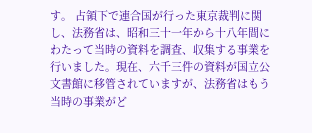す。 占領下で連合国が行った東京裁判に関し、法務省は、昭和三十一年から十八年間にわたって当時の資料を調査、収集する事業を行いました。現在、六千三件の資料が国立公文書館に移管されていますが、法務省はもう当時の事業がど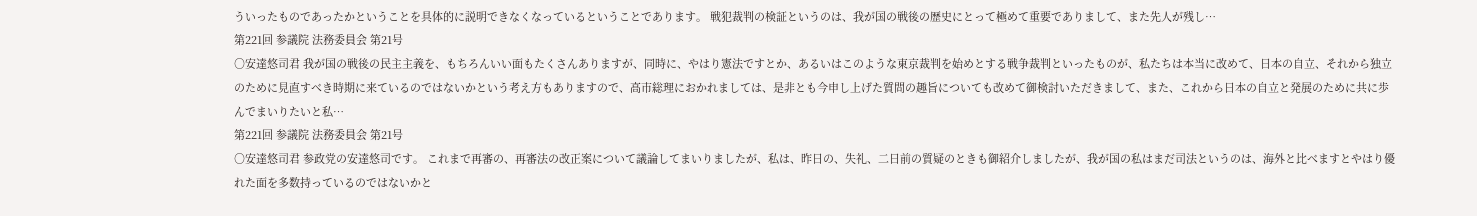ういったものであったかということを具体的に説明できなくなっているということであります。 戦犯裁判の検証というのは、我が国の戦後の歴史にとって極めて重要でありまして、また先人が残し…
第221回 参議院 法務委員会 第21号
○安達悠司君 我が国の戦後の民主主義を、もちろんいい面もたくさんありますが、同時に、やはり憲法ですとか、あるいはこのような東京裁判を始めとする戦争裁判といったものが、私たちは本当に改めて、日本の自立、それから独立のために見直すべき時期に来ているのではないかという考え方もありますので、高市総理におかれましては、是非とも今申し上げた質問の趣旨についても改めて御検討いただきまして、また、これから日本の自立と発展のために共に歩んでまいりたいと私…
第221回 参議院 法務委員会 第21号
○安達悠司君 参政党の安達悠司です。 これまで再審の、再審法の改正案について議論してまいりましたが、私は、昨日の、失礼、二日前の質疑のときも御紹介しましたが、我が国の私はまだ司法というのは、海外と比べますとやはり優れた面を多数持っているのではないかと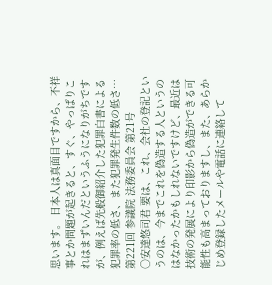思います。 日本人は真面目ですから、不祥事とか問題が起きると、すぐ、やっぱりこれはまずいんだというふうになりがちですが、例えば先般御紹介した犯罪白書による犯罪率の低さ、また犯罪発生件数の低さ…
第221回 参議院 法務委員会 第21号
○安達悠司君 要は、これ、会社の登記というのは、今までこれを偽造する人というのはなかったかもしれないですけど、最近は技術の発展により印影から偽造ができる可能性も高まっておりますし、また、あらかじめ登録したメールや電話に連絡して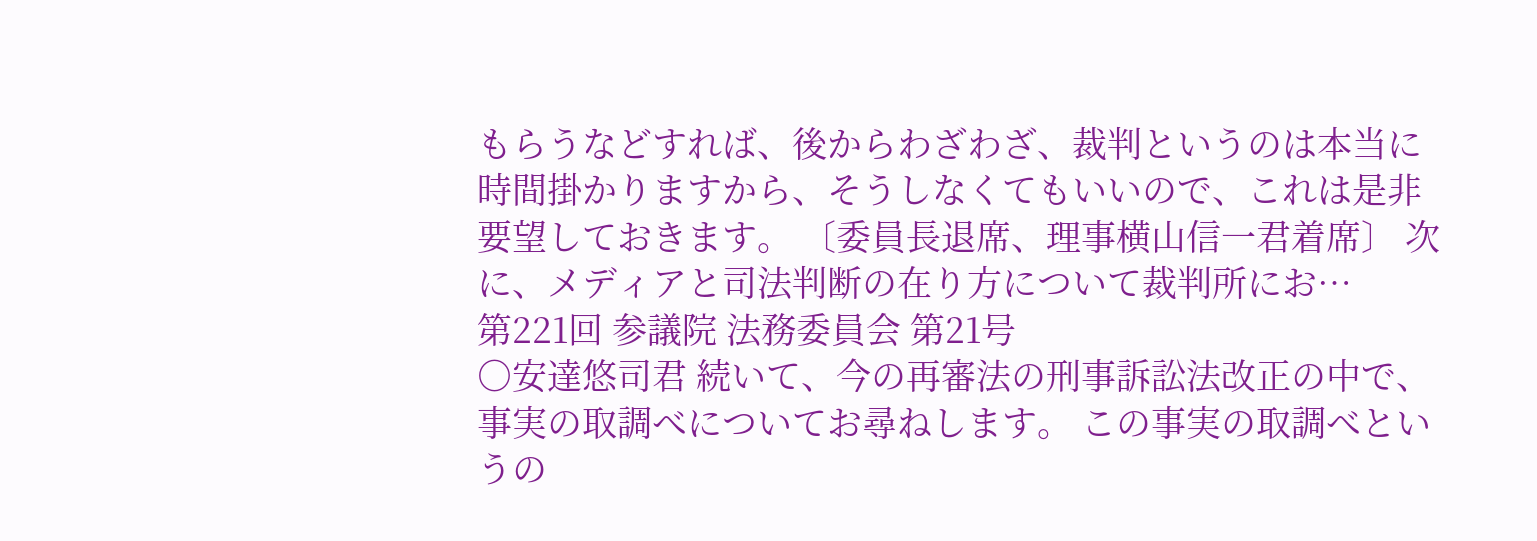もらうなどすれば、後からわざわざ、裁判というのは本当に時間掛かりますから、そうしなくてもいいので、これは是非要望しておきます。 〔委員長退席、理事横山信一君着席〕 次に、メディアと司法判断の在り方について裁判所にお…
第221回 参議院 法務委員会 第21号
○安達悠司君 続いて、今の再審法の刑事訴訟法改正の中で、事実の取調べについてお尋ねします。 この事実の取調べというの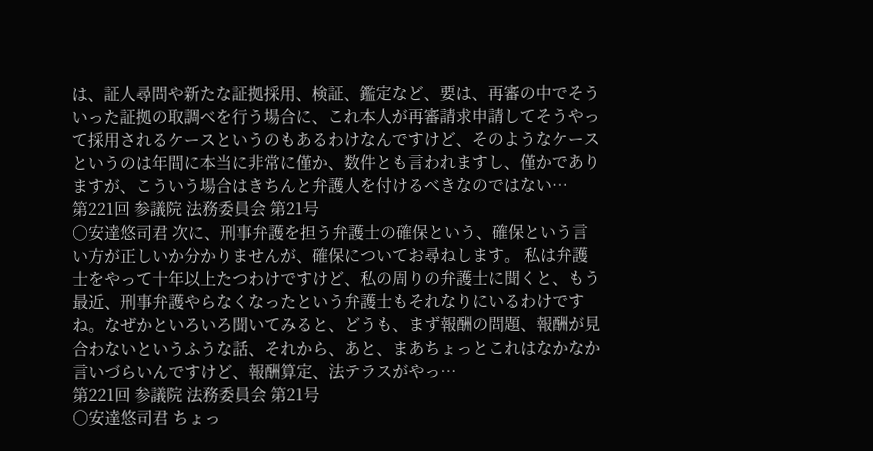は、証人尋問や新たな証拠採用、検証、鑑定など、要は、再審の中でそういった証拠の取調べを行う場合に、これ本人が再審請求申請してそうやって採用されるケースというのもあるわけなんですけど、そのようなケースというのは年間に本当に非常に僅か、数件とも言われますし、僅かでありますが、こういう場合はきちんと弁護人を付けるべきなのではない…
第221回 参議院 法務委員会 第21号
○安達悠司君 次に、刑事弁護を担う弁護士の確保という、確保という言い方が正しいか分かりませんが、確保についてお尋ねします。 私は弁護士をやって十年以上たつわけですけど、私の周りの弁護士に聞くと、もう最近、刑事弁護やらなくなったという弁護士もそれなりにいるわけですね。なぜかといろいろ聞いてみると、どうも、まず報酬の問題、報酬が見合わないというふうな話、それから、あと、まあちょっとこれはなかなか言いづらいんですけど、報酬算定、法テラスがやっ…
第221回 参議院 法務委員会 第21号
○安達悠司君 ちょっ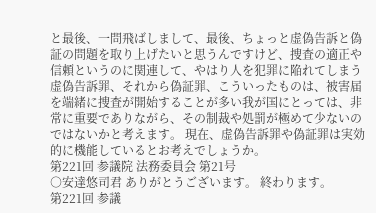と最後、一問飛ばしまして、最後、ちょっと虚偽告訴と偽証の問題を取り上げたいと思うんですけど、捜査の適正や信頼というのに関連して、やはり人を犯罪に陥れてしまう虚偽告訴罪、それから偽証罪、こういったものは、被害届を端緒に捜査が開始することが多い我が国にとっては、非常に重要でありながら、その制裁や処罰が極めて少ないのではないかと考えます。 現在、虚偽告訴罪や偽証罪は実効的に機能しているとお考えでしょうか。
第221回 参議院 法務委員会 第21号
○安達悠司君 ありがとうございます。 終わります。
第221回 参議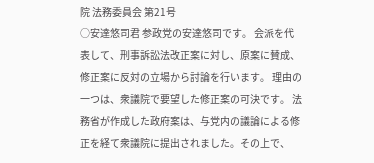院 法務委員会 第21号
○安達悠司君 参政党の安達悠司です。 会派を代表して、刑事訴訟法改正案に対し、原案に賛成、修正案に反対の立場から討論を行います。 理由の一つは、衆議院で要望した修正案の可決です。 法務省が作成した政府案は、与党内の議論による修正を経て衆議院に提出されました。その上で、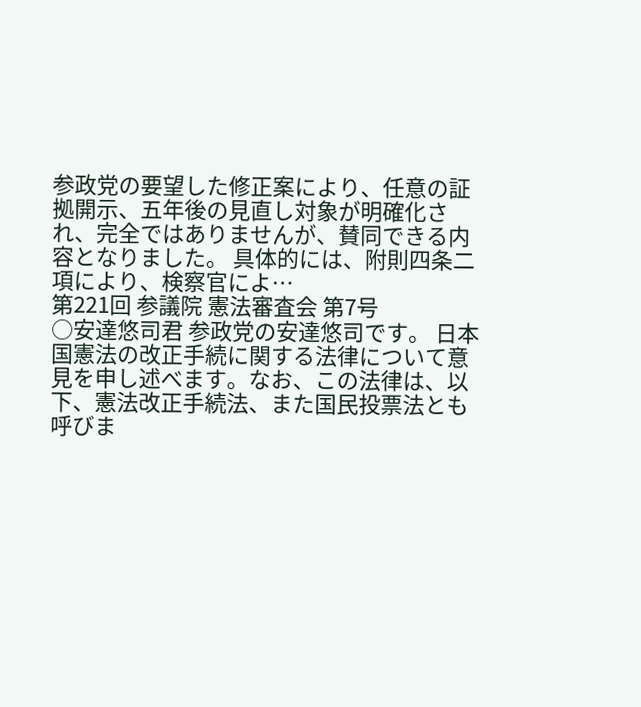参政党の要望した修正案により、任意の証拠開示、五年後の見直し対象が明確化され、完全ではありませんが、賛同できる内容となりました。 具体的には、附則四条二項により、検察官によ…
第221回 参議院 憲法審査会 第7号
○安達悠司君 参政党の安達悠司です。 日本国憲法の改正手続に関する法律について意見を申し述べます。なお、この法律は、以下、憲法改正手続法、また国民投票法とも呼びま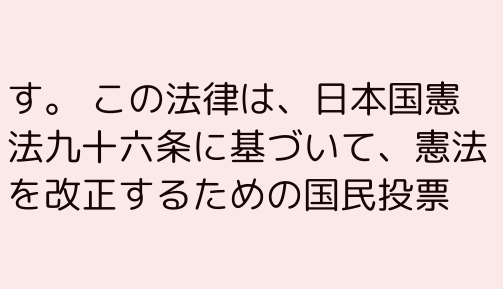す。 この法律は、日本国憲法九十六条に基づいて、憲法を改正するための国民投票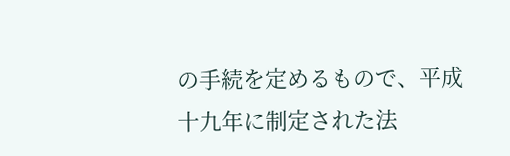の手続を定めるもので、平成十九年に制定された法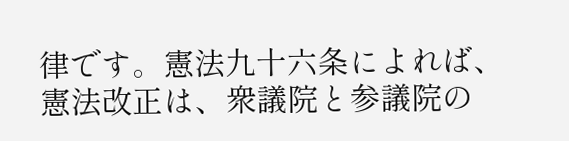律です。憲法九十六条によれば、憲法改正は、衆議院と参議院の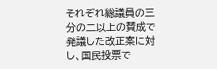それぞれ総議員の三分の二以上の賛成で発議した改正案に対し、国民投票で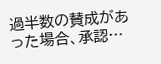過半数の賛成があった場合、承認…